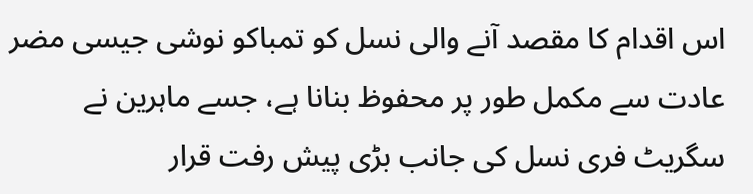اس اقدام کا مقصد آنے والی نسل کو تمباکو نوشی جیسی مضر عادت سے مکمل طور پر محفوظ بنانا ہے، جسے ماہرین نے سگریٹ فری نسل کی جانب بڑی پیش رفت قرار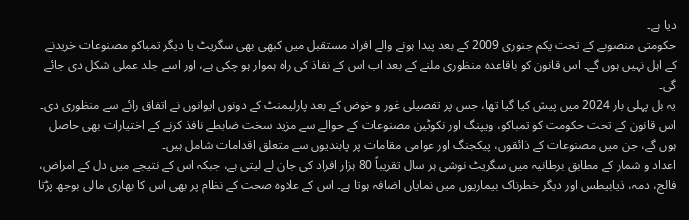دیا ہے۔
حکومتی منصوبے کے تحت یکم جنوری 2009 کے بعد پیدا ہونے والے افراد مستقبل میں کبھی بھی سگریٹ یا دیگر تمباکو مصنوعات خریدنے کے اہل نہیں ہوں گے۔ اس قانون کو باقاعدہ منظوری ملنے کے بعد اب اس کے نفاذ کی راہ ہموار ہو چکی ہے، اور اسے جلد عملی شکل دی جائے گی۔
یہ بل پہلی بار 2024 میں پیش کیا گیا تھا، جس پر تفصیلی غور و خوض کے بعد پارلیمنٹ کے دونوں ایوانوں نے اتفاق رائے سے منظوری دی۔ اس قانون کے تحت حکومت کو تمباکو، ویپنگ اور نکوٹین مصنوعات کے حوالے سے مزید سخت ضابطے نافذ کرنے کے اختیارات بھی حاصل ہوں گے، جن میں مصنوعات کے ذائقوں، پیکجنگ اور عوامی مقامات پر پابندیوں سے متعلق اقدامات شامل ہیں۔
اعداد و شمار کے مطابق برطانیہ میں سگریٹ نوشی ہر سال تقریباً 80 ہزار افراد کی جان لے لیتی ہے، جبکہ اس کے نتیجے میں دل کے امراض، فالج، دمہ، ذیابیطس اور دیگر خطرناک بیماریوں میں نمایاں اضافہ ہوتا ہے۔ اس کے علاوہ صحت کے نظام پر بھی اس کا بھاری مالی بوجھ پڑتا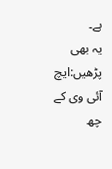ہے۔
یہ بھی پڑھیں:ایچ آئی وی کے چھ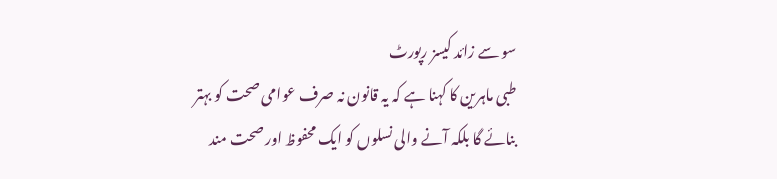سو سے زائد کیسز رپورٹ
طبی ماہرین کا کہنا ہے کہ یہ قانون نہ صرف عوامی صحت کو بہتر بنائے گا بلکہ آنے والی نسلوں کو ایک محفوظ اور صحت مند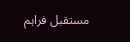مستقبل فراہم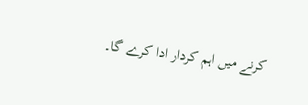کرنے میں اہم کردار ادا کرے گا۔